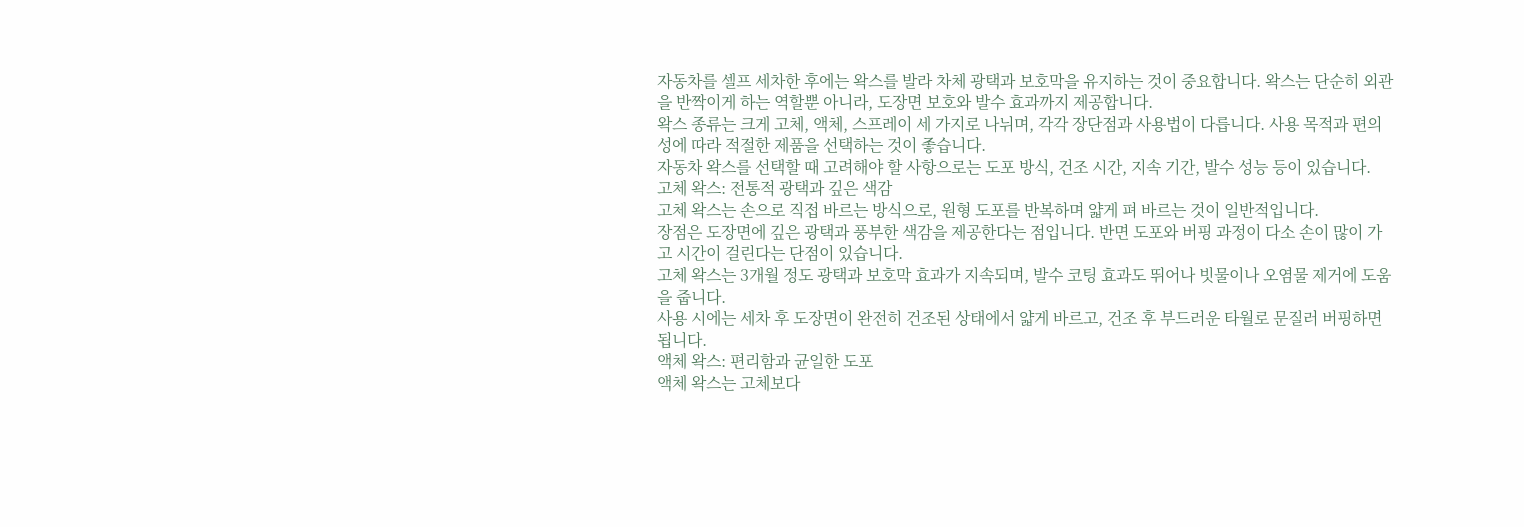자동차를 셀프 세차한 후에는 왁스를 발라 차체 광택과 보호막을 유지하는 것이 중요합니다. 왁스는 단순히 외관을 반짝이게 하는 역할뿐 아니라, 도장면 보호와 발수 효과까지 제공합니다.
왁스 종류는 크게 고체, 액체, 스프레이 세 가지로 나뉘며, 각각 장단점과 사용법이 다릅니다. 사용 목적과 편의성에 따라 적절한 제품을 선택하는 것이 좋습니다.
자동차 왁스를 선택할 때 고려해야 할 사항으로는 도포 방식, 건조 시간, 지속 기간, 발수 성능 등이 있습니다.
고체 왁스: 전통적 광택과 깊은 색감
고체 왁스는 손으로 직접 바르는 방식으로, 원형 도포를 반복하며 얇게 펴 바르는 것이 일반적입니다.
장점은 도장면에 깊은 광택과 풍부한 색감을 제공한다는 점입니다. 반면 도포와 버핑 과정이 다소 손이 많이 가고 시간이 걸린다는 단점이 있습니다.
고체 왁스는 3개월 정도 광택과 보호막 효과가 지속되며, 발수 코팅 효과도 뛰어나 빗물이나 오염물 제거에 도움을 줍니다.
사용 시에는 세차 후 도장면이 완전히 건조된 상태에서 얇게 바르고, 건조 후 부드러운 타월로 문질러 버핑하면 됩니다.
액체 왁스: 편리함과 균일한 도포
액체 왁스는 고체보다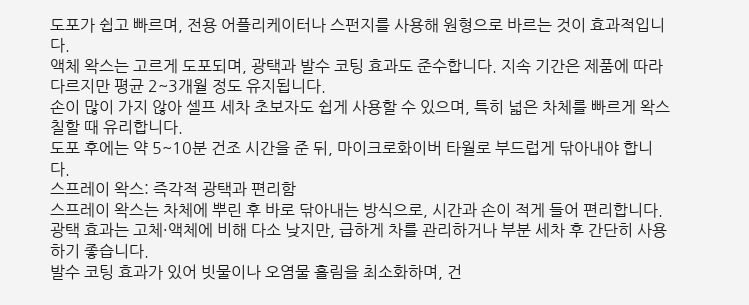도포가 쉽고 빠르며, 전용 어플리케이터나 스펀지를 사용해 원형으로 바르는 것이 효과적입니다.
액체 왁스는 고르게 도포되며, 광택과 발수 코팅 효과도 준수합니다. 지속 기간은 제품에 따라 다르지만 평균 2~3개월 정도 유지됩니다.
손이 많이 가지 않아 셀프 세차 초보자도 쉽게 사용할 수 있으며, 특히 넓은 차체를 빠르게 왁스칠할 때 유리합니다.
도포 후에는 약 5~10분 건조 시간을 준 뒤, 마이크로화이버 타월로 부드럽게 닦아내야 합니다.
스프레이 왁스: 즉각적 광택과 편리함
스프레이 왁스는 차체에 뿌린 후 바로 닦아내는 방식으로, 시간과 손이 적게 들어 편리합니다.
광택 효과는 고체·액체에 비해 다소 낮지만, 급하게 차를 관리하거나 부분 세차 후 간단히 사용하기 좋습니다.
발수 코팅 효과가 있어 빗물이나 오염물 흘림을 최소화하며, 건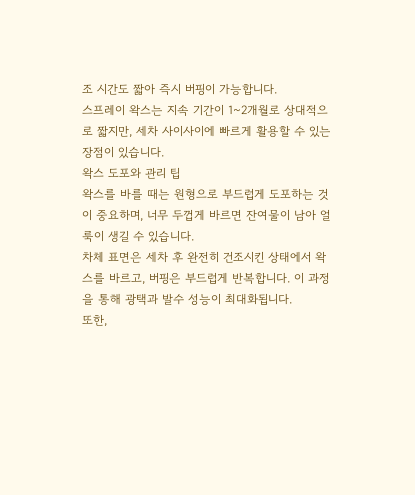조 시간도 짧아 즉시 버핑이 가능합니다.
스프레이 왁스는 지속 기간이 1~2개월로 상대적으로 짧지만, 세차 사이사이에 빠르게 활용할 수 있는 장점이 있습니다.
왁스 도포와 관리 팁
왁스를 바를 때는 원형으로 부드럽게 도포하는 것이 중요하며, 너무 두껍게 바르면 잔여물이 남아 얼룩이 생길 수 있습니다.
차체 표면은 세차 후 완전히 건조시킨 상태에서 왁스를 바르고, 버핑은 부드럽게 반복합니다. 이 과정을 통해 광택과 발수 성능이 최대화됩니다.
또한,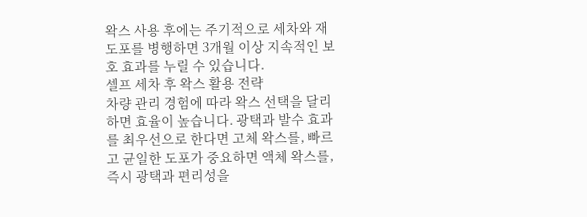왁스 사용 후에는 주기적으로 세차와 재도포를 병행하면 3개월 이상 지속적인 보호 효과를 누릴 수 있습니다.
셀프 세차 후 왁스 활용 전략
차량 관리 경험에 따라 왁스 선택을 달리하면 효율이 높습니다. 광택과 발수 효과를 최우선으로 한다면 고체 왁스를, 빠르고 균일한 도포가 중요하면 액체 왁스를, 즉시 광택과 편리성을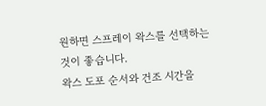원하면 스프레이 왁스를 선택하는 것이 좋습니다.
왁스 도포 순서와 건조 시간을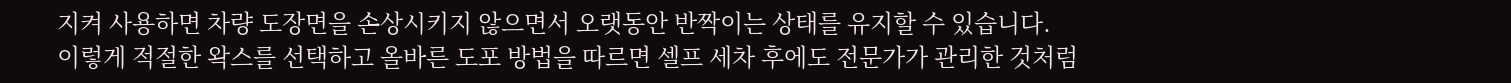지켜 사용하면 차량 도장면을 손상시키지 않으면서 오랫동안 반짝이는 상태를 유지할 수 있습니다.
이렇게 적절한 왁스를 선택하고 올바른 도포 방법을 따르면 셀프 세차 후에도 전문가가 관리한 것처럼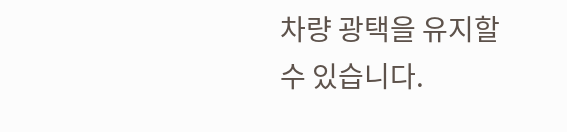차량 광택을 유지할 수 있습니다.